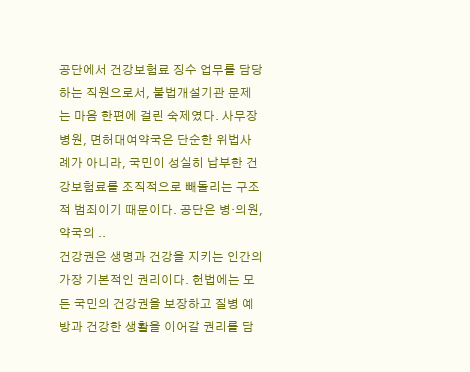공단에서 건강보험료 징수 업무를 담당하는 직원으로서, 불법개설기관 문제는 마음 한편에 걸린 숙제였다. 사무장병원, 면허대여약국은 단순한 위법사례가 아니라, 국민이 성실히 납부한 건강보험료를 조직적으로 빼돌리는 구조적 범죄이기 때문이다. 공단은 병·의원, 약국의 ..
건강권은 생명과 건강을 지키는 인간의 가장 기본적인 권리이다. 헌법에는 모든 국민의 건강권을 보장하고 질병 예방과 건강한 생활을 이어갈 권리를 담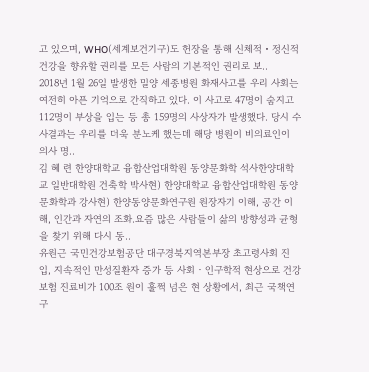고 있으며, WHO(세계보건기구)도 헌장을 통해 신체적・정신적 건강을 향유할 권리를 모든 사람의 기본적인 권리로 보..
2018년 1월 26일 발생한 밀양 세종병원 화재사고를 우리 사회는 여전히 아픈 기억으로 간직하고 있다. 이 사고로 47명이 숨지고 112명이 부상을 입는 등 총 159명의 사상자가 발생했다. 당시 수사결과는 우리를 더욱 분노케 했는데 해당 병원이 비의료인이 의사 명..
김 혜 련 한양대학교 융합산업대학원 동양문화학 석사한양대학교 일반대학원 건축학 박사현) 한양대학교 융합산업대학원 동양문화학과 강사현) 한양동양문화연구원 원장자기 이해, 공간 이해, 인간과 자연의 조화.요즘 많은 사람들이 삶의 방향성과 균형을 찾기 위해 다시 동..
유원근 국민건강보험공단 대구경북지역본부장 초고령사회 진입, 지속적인 만성질환자 증가 등 사회‧인구학적 현상으로 건강보험 진료비가 100조 원이 훌쩍 넘은 현 상황에서, 최근 국책연구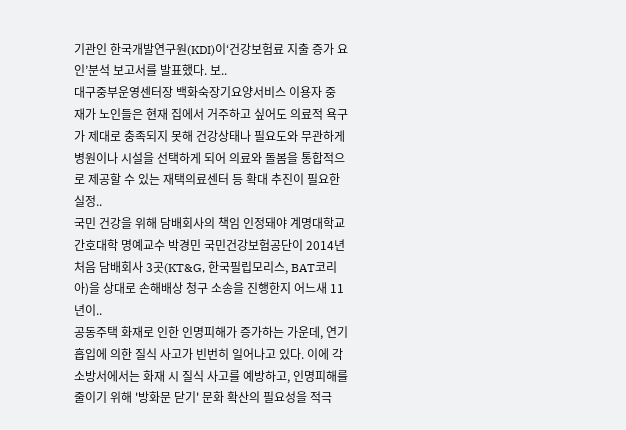기관인 한국개발연구원(KDI)이‘건강보험료 지출 증가 요인’분석 보고서를 발표했다. 보..
대구중부운영센터장 백화숙장기요양서비스 이용자 중 재가 노인들은 현재 집에서 거주하고 싶어도 의료적 욕구가 제대로 충족되지 못해 건강상태나 필요도와 무관하게 병원이나 시설을 선택하게 되어 의료와 돌봄을 통합적으로 제공할 수 있는 재택의료센터 등 확대 추진이 필요한 실정..
국민 건강을 위해 담배회사의 책임 인정돼야 계명대학교 간호대학 명예교수 박경민 국민건강보험공단이 2014년 처음 담배회사 3곳(KT&G, 한국필립모리스, BAT코리아)을 상대로 손해배상 청구 소송을 진행한지 어느새 11년이..
공동주택 화재로 인한 인명피해가 증가하는 가운데, 연기 흡입에 의한 질식 사고가 빈번히 일어나고 있다. 이에 각 소방서에서는 화재 시 질식 사고를 예방하고, 인명피해를 줄이기 위해 '방화문 닫기' 문화 확산의 필요성을 적극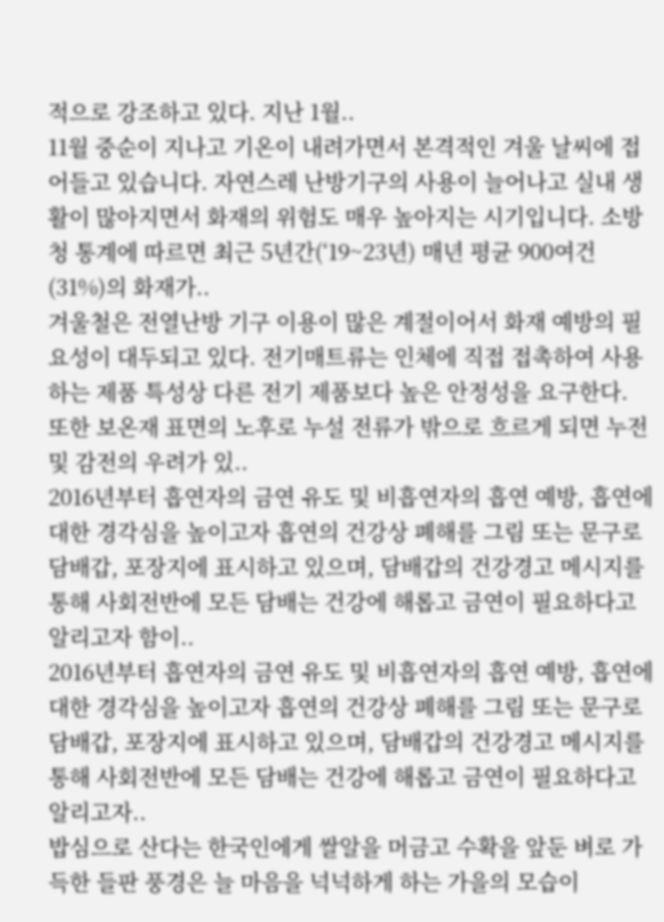적으로 강조하고 있다. 지난 1월..
11월 중순이 지나고 기온이 내려가면서 본격적인 겨울 날씨에 접어들고 있습니다. 자연스레 난방기구의 사용이 늘어나고 실내 생활이 많아지면서 화재의 위험도 매우 높아지는 시기입니다. 소방청 통계에 따르면 최근 5년간(‘19~23년) 매년 평균 900여건(31%)의 화재가..
겨울철은 전열난방 기구 이용이 많은 계절이어서 화재 예방의 필요성이 대두되고 있다. 전기매트류는 인체에 직접 접촉하여 사용하는 제품 특성상 다른 전기 제품보다 높은 안정성을 요구한다. 또한 보온재 표면의 노후로 누설 전류가 밖으로 흐르게 되면 누전 및 감전의 우려가 있..
2016년부터 흡연자의 금연 유도 및 비흡연자의 흡연 예방, 흡연에 대한 경각심을 높이고자 흡연의 건강상 폐해를 그림 또는 문구로 담배갑, 포장지에 표시하고 있으며, 담배갑의 건강경고 메시지를 통해 사회전반에 모든 담배는 건강에 해롭고 금연이 필요하다고 알리고자 함이..
2016년부터 흡연자의 금연 유도 및 비흡연자의 흡연 예방, 흡연에 대한 경각심을 높이고자 흡연의 건강상 폐해를 그림 또는 문구로 담배갑, 포장지에 표시하고 있으며, 담배갑의 건강경고 메시지를 통해 사회전반에 모든 담배는 건강에 해롭고 금연이 필요하다고 알리고자..
밥심으로 산다는 한국인에게 쌀알을 머금고 수확을 앞둔 벼로 가득한 들판 풍경은 늘 마음을 넉넉하게 하는 가을의 모습이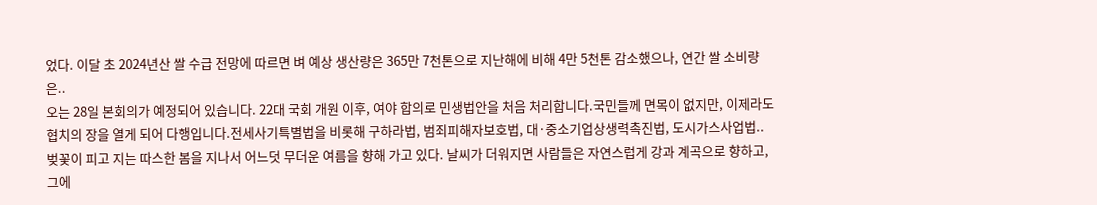었다. 이달 초 2024년산 쌀 수급 전망에 따르면 벼 예상 생산량은 365만 7천톤으로 지난해에 비해 4만 5천톤 감소했으나, 연간 쌀 소비량은..
오는 28일 본회의가 예정되어 있습니다. 22대 국회 개원 이후, 여야 합의로 민생법안을 처음 처리합니다.국민들께 면목이 없지만, 이제라도 협치의 장을 열게 되어 다행입니다.전세사기특별법을 비롯해 구하라법, 범죄피해자보호법, 대·중소기업상생력촉진법, 도시가스사업법..
벚꽃이 피고 지는 따스한 봄을 지나서 어느덧 무더운 여름을 향해 가고 있다. 날씨가 더워지면 사람들은 자연스럽게 강과 계곡으로 향하고, 그에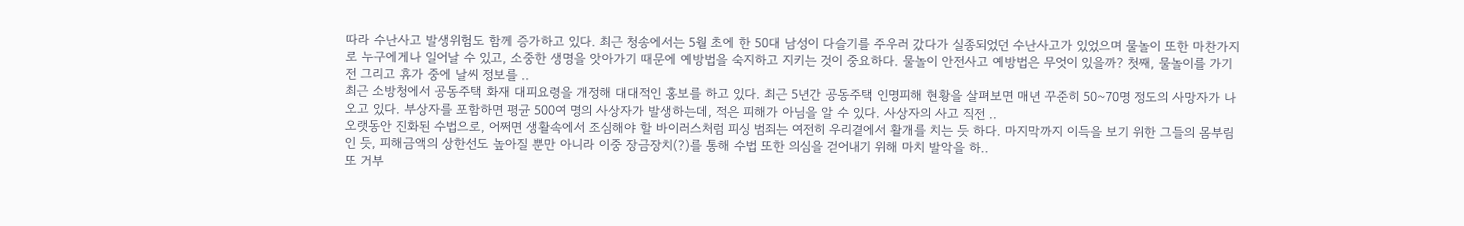따라 수난사고 발생위험도 함께 증가하고 있다. 최근 청송에서는 5월 초에 한 50대 남성이 다슬기를 주우러 갔다가 실종되었던 수난사고가 있었으며 물놀이 또한 마찬가지로 누구에게나 일어날 수 있고, 소중한 생명을 앗아가기 때문에 예방법을 숙지하고 지키는 것이 중요하다. 물놀이 안전사고 예방법은 무엇이 있을까? 첫째, 물놀이를 가기 전 그리고 휴가 중에 날씨 정보를 ..
최근 소방청에서 공동주택 화재 대피요령을 개정해 대대적인 홍보를 하고 있다. 최근 5년간 공동주택 인명피해 현황을 살펴보면 매년 꾸준히 50~70명 정도의 사망자가 나오고 있다. 부상자를 포함하면 평균 500여 명의 사상자가 발생하는데, 적은 피해가 아님을 알 수 있다. 사상자의 사고 직전 ..
오랫동안 진화된 수법으로, 어쩌면 생활속에서 조심해야 할 바이러스처럼 피싱 범죄는 여전히 우리곁에서 활개를 치는 듯 하다. 마지막까지 이득을 보기 위한 그들의 몸부림인 듯, 피해금액의 상한선도 높아질 뿐만 아니라 이중 장금장치(?)를 통해 수법 또한 의심을 걷어내기 위해 마치 발악을 하..
또 거부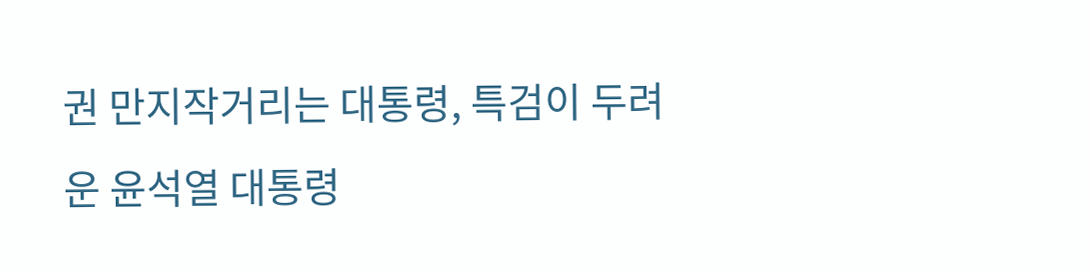권 만지작거리는 대통령, 특검이 두려운 윤석열 대통령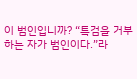이 범인입니까? “특검을 거부하는 자가 범인이다.”라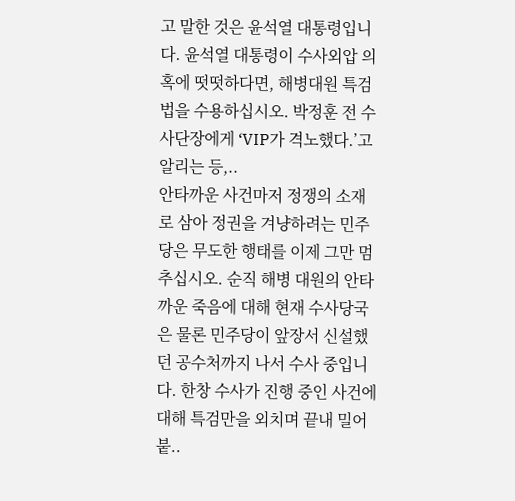고 말한 것은 윤석열 대통령입니다. 윤석열 대통령이 수사외압 의혹에 떳떳하다면, 해병대원 특검법을 수용하십시오. 박정훈 전 수사단장에게 ‘VIP가 격노했다.’고 알리는 등,..
안타까운 사건마저 정쟁의 소재로 삼아 정권을 겨냥하려는 민주당은 무도한 행태를 이제 그만 멈추십시오. 순직 해병 대원의 안타까운 죽음에 대해 현재 수사당국은 물론 민주당이 앞장서 신설했던 공수처까지 나서 수사 중입니다. 한창 수사가 진행 중인 사건에 대해 특검만을 외치며 끝내 밀어붙..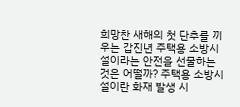희망찬 새해의 첫 단추를 끼우는 갑진년 주택용 소방시설이라는 안전을 선물하는 것은 어떨까? 주택용 소방시설이란 화재 발생 시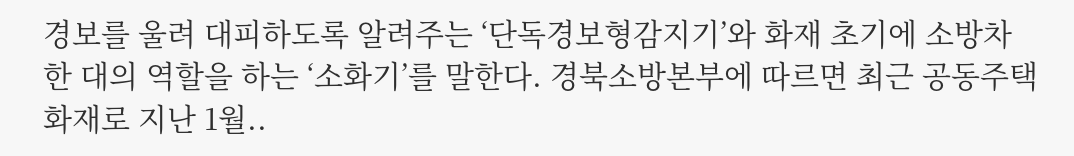경보를 울려 대피하도록 알려주는 ‘단독경보형감지기’와 화재 초기에 소방차 한 대의 역할을 하는 ‘소화기’를 말한다. 경북소방본부에 따르면 최근 공동주택 화재로 지난 1월..